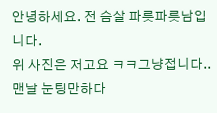안녕하세요. 전 슴살 파릇파릇남입니다.
위 사진은 저고요 ㅋㅋ그냥접니다..
맨날 눈팅만하다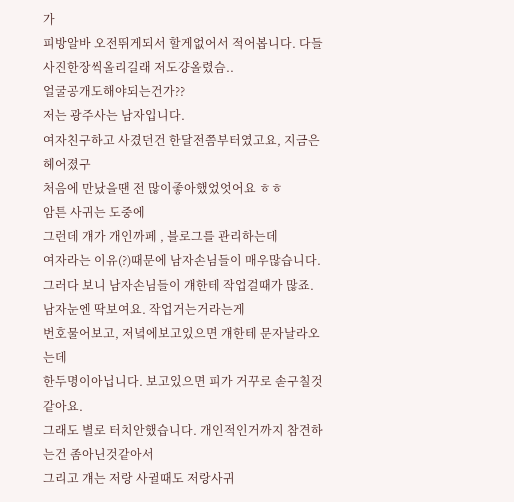가
피방알바 오전뛰게되서 할게없어서 적어봅니다. 다들 사진한장씩올리길래 저도걍올렸슴..
얼굴공개도해야되는건가??
저는 광주사는 남자입니다.
여자친구하고 사겼던건 한달전쯤부터였고요, 지금은헤어졌구
처음에 만났을땐 전 많이좋아했었엇어요 ㅎㅎ
암튼 사귀는 도중에
그런데 걔가 개인까페 , 블로그를 관리하는데
여자라는 이유(?)때문에 남자손님들이 매우많습니다.
그러다 보니 남자손님들이 걔한테 작업걸때가 많죠.
남자눈엔 딱보여요. 작업거는거라는게
번호물어보고, 저녘에보고있으면 걔한테 문자날라오는데
한두명이아닙니다. 보고있으면 피가 거꾸로 솓구칠것같아요.
그래도 별로 터치안했습니다. 개인적인거까지 참견하는건 좀아닌것같아서
그리고 걔는 저랑 사귈때도 저랑사귀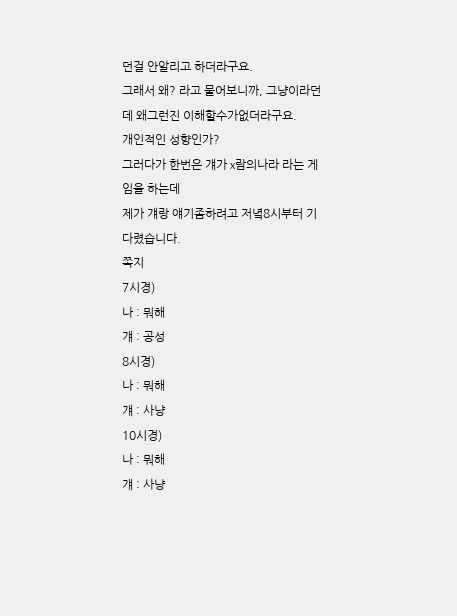던걸 안알리고 하더라구요.
그래서 왜? 라고 물어보니까, 그냥이라던데 왜그런진 이해할수가없더라구요.
개인적인 성향인가?
그러다가 한번은 걔가 x람의나라 라는 게임을 하는데
제가 걔랑 얘기좀하려고 저녘8시부터 기다렸습니다.
쪽지
7시경)
나 : 뭐해
걔 : 공성
8시경)
나 : 뭐해
걔 : 사냥
10시경)
나 : 뭐해
걔 : 사냥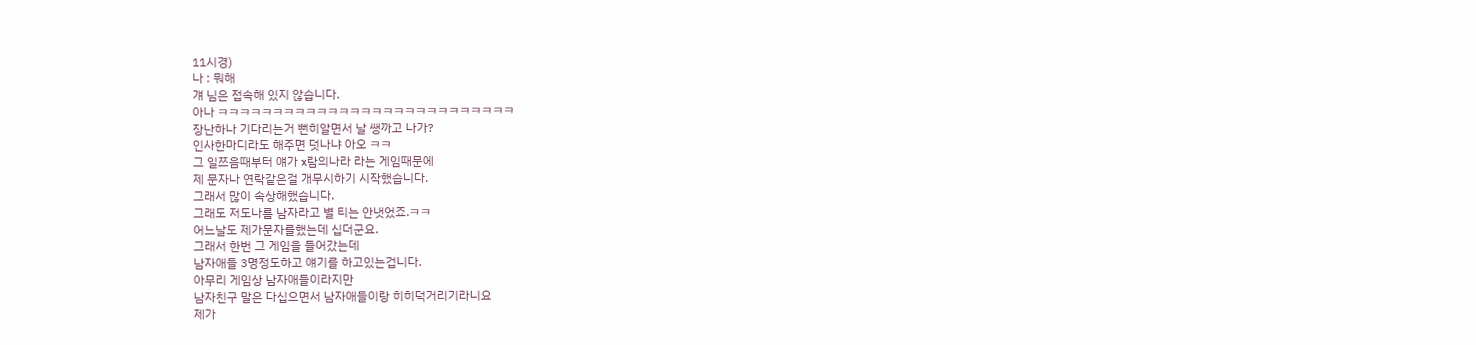11시경)
나 : 뭐해
걔 님은 접속해 있지 않습니다.
아나 ㅋㅋㅋㅋㅋㅋㅋㅋㅋㅋㅋㅋㅋㅋㅋㅋㅋㅋㅋㅋㅋㅋㅋㅋㅋㅋㅋ
장난하나 기다리는거 뻔히알면서 날 쌩까고 나가?
인사한마디라도 해주면 덧나냐 아오 ㅋㅋ
그 일쯔음때부터 얘가 x람의나라 라는 게임때문에
제 문자나 연락같은걸 개무시하기 시작했습니다.
그래서 많이 속상해했습니다.
그래도 저도나름 남자라고 별 티는 안냇었죠.ㅋㅋ
어느날도 제가문자를했는데 십더군요.
그래서 한번 그 게임을 들어갔는데
남자애들 3명정도하고 얘기를 하고있는겁니다.
아무리 게임상 남자애들이라지만
남자친구 말은 다십으면서 남자애들이랑 히히덕거리기라니요
제가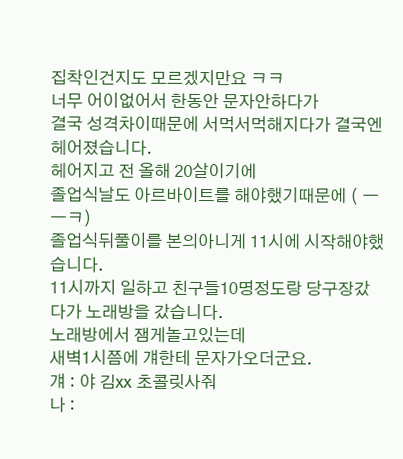집착인건지도 모르겠지만요 ㅋㅋ
너무 어이없어서 한동안 문자안하다가
결국 성격차이때문에 서먹서먹해지다가 결국엔 헤어졌습니다.
헤어지고 전 올해 20살이기에
졸업식날도 아르바이트를 해야했기때문에 ( ㅡㅡㅋ)
졸업식뒤풀이를 본의아니게 11시에 시작해야했습니다.
11시까지 일하고 친구들10명정도랑 당구장갔다가 노래방을 갔습니다.
노래방에서 잼게놀고있는데
새벽1시쯤에 걔한테 문자가오더군요.
걔 : 야 김xx 초콜릿사줘
나 :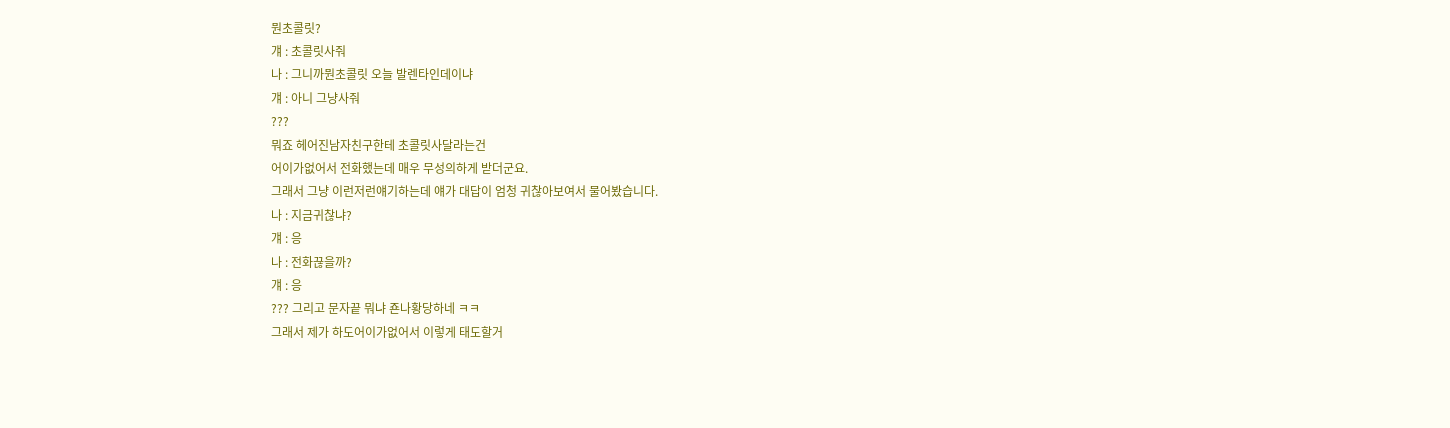뭔초콜릿?
걔 : 초콜릿사줘
나 : 그니까뭔초콜릿 오늘 발렌타인데이냐
걔 : 아니 그냥사줘
???
뭐죠 헤어진남자친구한테 초콜릿사달라는건
어이가없어서 전화했는데 매우 무성의하게 받더군요.
그래서 그냥 이런저런얘기하는데 얘가 대답이 엄청 귀찮아보여서 물어봤습니다.
나 : 지금귀찮냐?
걔 : 응
나 : 전화끊을까?
걔 : 응
??? 그리고 문자끝 뭐냐 죤나황당하네 ㅋㅋ
그래서 제가 하도어이가없어서 이렇게 태도할거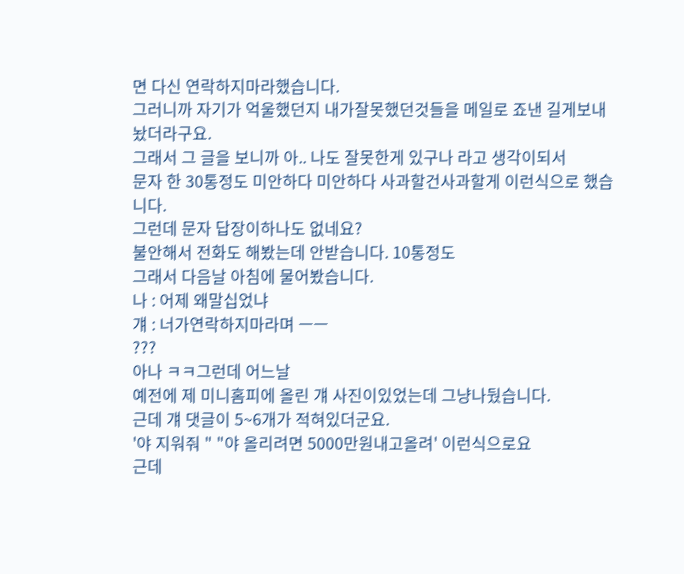면 다신 연락하지마라했습니다.
그러니까 자기가 억울했던지 내가잘못했던것들을 메일로 죠낸 길게보내놨더라구요.
그래서 그 글을 보니까 아.. 나도 잘못한게 있구나 라고 생각이되서
문자 한 30통정도 미안하다 미안하다 사과할건사과할게 이런식으로 했습니다.
그런데 문자 답장이하나도 없네요?
불안해서 전화도 해봤는데 안받습니다. 10통정도
그래서 다음날 아침에 물어봤습니다.
나 : 어제 왜말십었냐
걔 : 너가연락하지마라며 ㅡㅡ
???
아나 ㅋㅋ그런데 어느날
예전에 제 미니홈피에 올린 걔 사진이있었는데 그냥나뒀습니다.
근데 걔 댓글이 5~6개가 적혀있더군요.
'야 지워줘 " "야 올리려면 5000만원내고올려' 이런식으로요
근데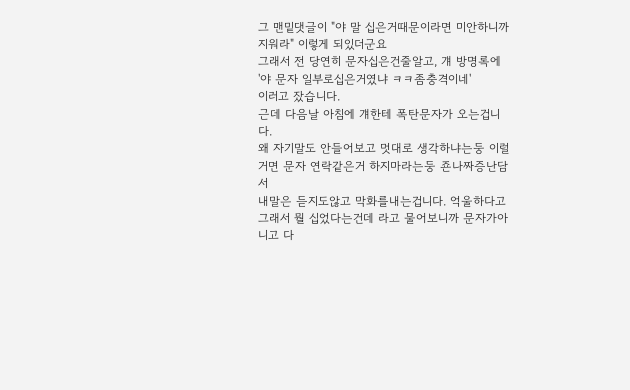그 맨밑댓글이 "야 말 십은거때문이라면 미안하니까 지워라" 이렇게 되있더군요
그래서 전 당연히 문자십은건줄알고, 걔 방명록에
'야 문자 일부로십은거였냐 ㅋㅋ좀충격이네'
이러고 잤습니다.
근데 다음날 아침에 걔한테 폭탄문자가 오는겁니다.
왜 자기말도 안들어보고 멋대로 생각하냐는둥 이럴거면 문자 연락같은거 하지마라는둥 죤나짜증난담서
내말은 듣지도않고 막화를내는겁니다. 억울하다고
그래서 뭘 십었다는건데 라고 물어보니까 문자가아니고 다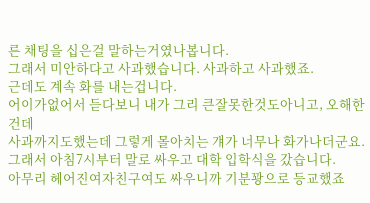른 채팅을 십은걸 말하는거였나봅니다.
그래서 미안하다고 사과했습니다. 사과하고 사과했죠.
근데도 계속 화를 내는겁니다.
어이가없어서 듣다보니 내가 그리 큰잘못한것도아니고, 오해한건데
사과까지도했는데 그렇게 몰아치는 걔가 너무나 화가나더군요.
그래서 아침7시부터 말로 싸우고 대학 입학식을 갔습니다.
아무리 헤어진여자친구여도 싸우니까 기분꽝으로 등교했죠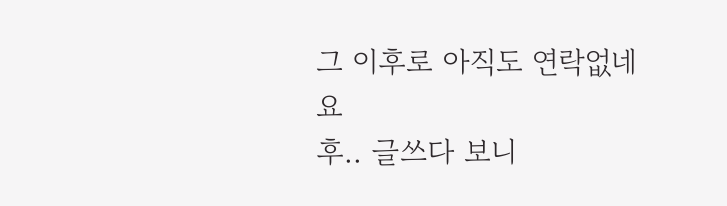그 이후로 아직도 연락없네요
후.. 글쓰다 보니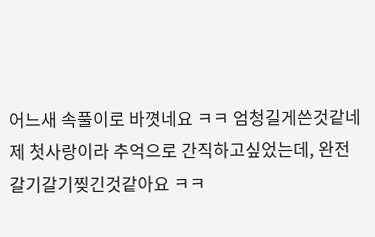어느새 속풀이로 바꼇네요 ㅋㅋ 엄청길게쓴것같네
제 첫사랑이라 추억으로 간직하고싶었는데, 완전 갈기갈기찢긴것같아요 ㅋㅋ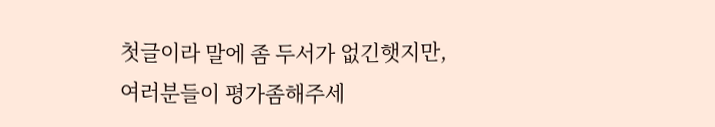첫글이라 말에 좀 두서가 없긴햇지만,
여러분들이 평가좀해주세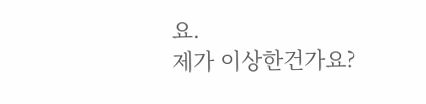요.
제가 이상한건가요?